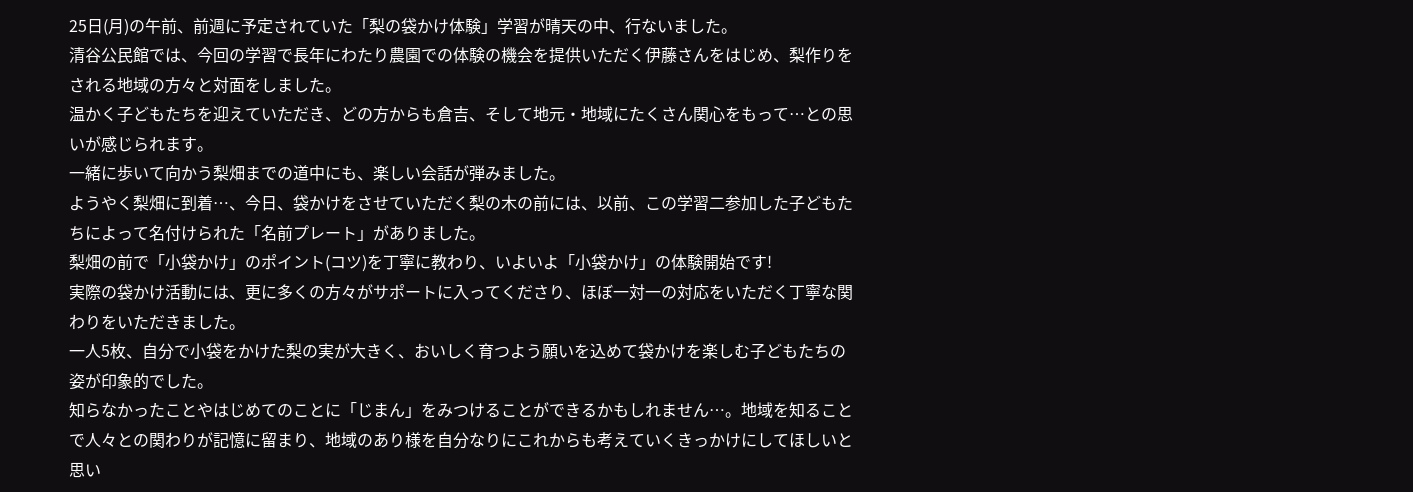25日(月)の午前、前週に予定されていた「梨の袋かけ体験」学習が晴天の中、行ないました。
清谷公民館では、今回の学習で長年にわたり農園での体験の機会を提供いただく伊藤さんをはじめ、梨作りをされる地域の方々と対面をしました。
温かく子どもたちを迎えていただき、どの方からも倉吉、そして地元・地域にたくさん関心をもって…との思いが感じられます。
一緒に歩いて向かう梨畑までの道中にも、楽しい会話が弾みました。
ようやく梨畑に到着…、今日、袋かけをさせていただく梨の木の前には、以前、この学習二参加した子どもたちによって名付けられた「名前プレート」がありました。
梨畑の前で「小袋かけ」のポイント(コツ)を丁寧に教わり、いよいよ「小袋かけ」の体験開始です!
実際の袋かけ活動には、更に多くの方々がサポートに入ってくださり、ほぼ一対一の対応をいただく丁寧な関わりをいただきました。
一人5枚、自分で小袋をかけた梨の実が大きく、おいしく育つよう願いを込めて袋かけを楽しむ子どもたちの姿が印象的でした。
知らなかったことやはじめてのことに「じまん」をみつけることができるかもしれません…。地域を知ることで人々との関わりが記憶に留まり、地域のあり様を自分なりにこれからも考えていくきっかけにしてほしいと思い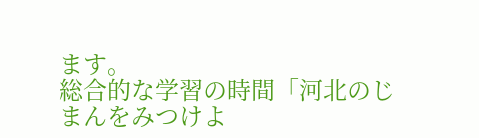ます。
総合的な学習の時間「河北のじまんをみつけよ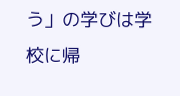う」の学びは学校に帰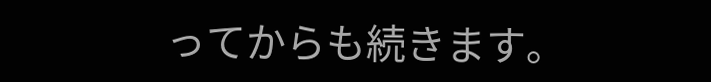ってからも続きます。